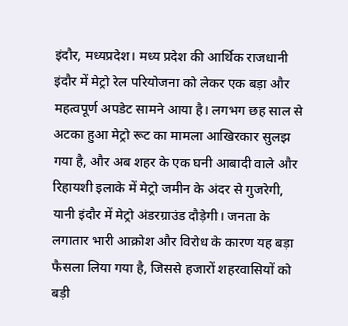इंदौर, मध्यप्रदेश। मध्य प्रदेश की आर्थिक राजधानी इंदौर में मेट्रो रेल परियोजना को लेकर एक बड़ा और महत्वपूर्ण अपडेट सामने आया है। लगभग छह साल से अटका हुआ मेट्रो रूट का मामला आखिरकार सुलझ गया है, और अब शहर के एक घनी आबादी वाले और रिहायशी इलाके में मेट्रो जमीन के अंदर से गुजरेगी, यानी इंदौर में मेट्रो अंडरग्राउंड दौड़ेगी। जनता के लगातार भारी आक्रोश और विरोध के कारण यह बड़ा फैसला लिया गया है, जिससे हजारों शहरवासियों को बड़ी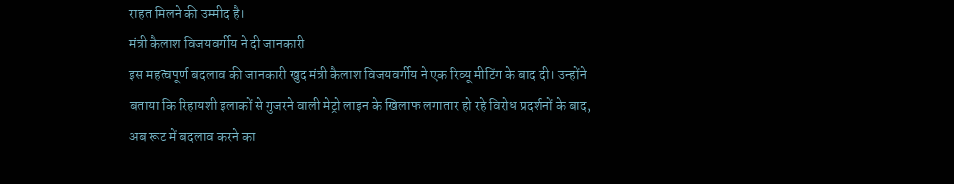राहत मिलने की उम्मीद है।
मंत्री कैलाश विजयवर्गीय ने दी जानकारी
इस महत्वपूर्ण बदलाव की जानकारी खुद मंत्री कैलाश विजयवर्गीय ने एक रिव्यू मीटिंग के बाद दी। उन्होंने बताया कि रिहायशी इलाकों से गुजरने वाली मेट्रो लाइन के खिलाफ लगातार हो रहे विरोध प्रदर्शनों के बाद, अब रूट में बदलाव करने का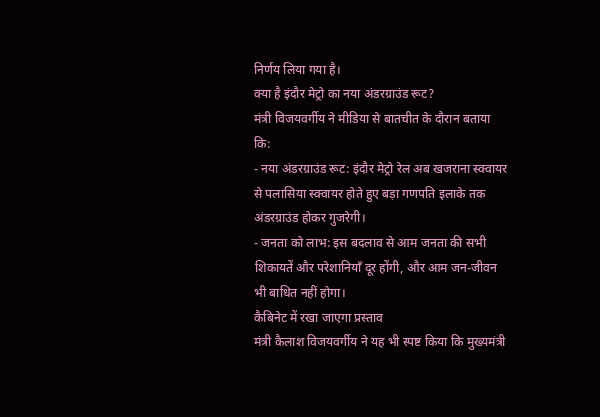निर्णय लिया गया है।
क्या है इंदौर मेट्रो का नया अंडरग्राउंड रूट?
मंत्री विजयवर्गीय ने मीडिया से बातचीत के दौरान बताया कि:
- नया अंडरग्राउंड रूट: इंदौर मेट्रो रेल अब खजराना स्क्वायर से पलासिया स्क्वायर होते हुए बड़ा गणपति इलाके तक अंडरग्राउंड होकर गुजरेगी।
- जनता को लाभ: इस बदलाव से आम जनता की सभी शिकायतें और परेशानियाँ दूर होंगी, और आम जन-जीवन भी बाधित नहीं होगा।
कैबिनेट में रखा जाएगा प्रस्ताव
मंत्री कैलाश विजयवर्गीय ने यह भी स्पष्ट किया कि मुख्यमंत्री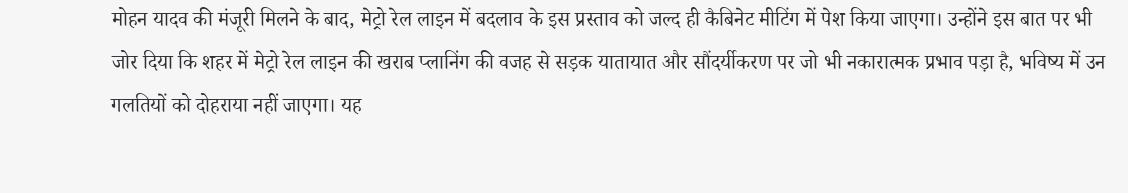मोहन यादव की मंजूरी मिलने के बाद, मेट्रो रेल लाइन में बदलाव के इस प्रस्ताव को जल्द ही कैबिनेट मीटिंग में पेश किया जाएगा। उन्होंने इस बात पर भी जोर दिया कि शहर में मेट्रो रेल लाइन की खराब प्लानिंग की वजह से सड़क यातायात और सौंदर्यीकरण पर जो भी नकारात्मक प्रभाव पड़ा है, भविष्य में उन गलतियों को दोहराया नहीं जाएगा। यह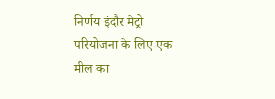निर्णय इंदौर मेट्रो परियोजना के लिए एक मील का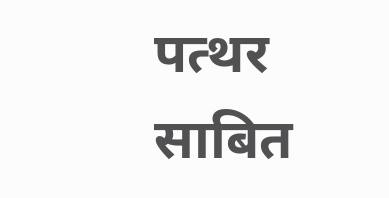पत्थर साबित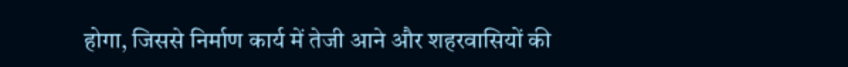होगा, जिससे निर्माण कार्य में तेजी आने और शहरवासियों की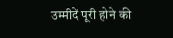उम्मीदें पूरी होने की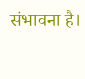संभावना है।